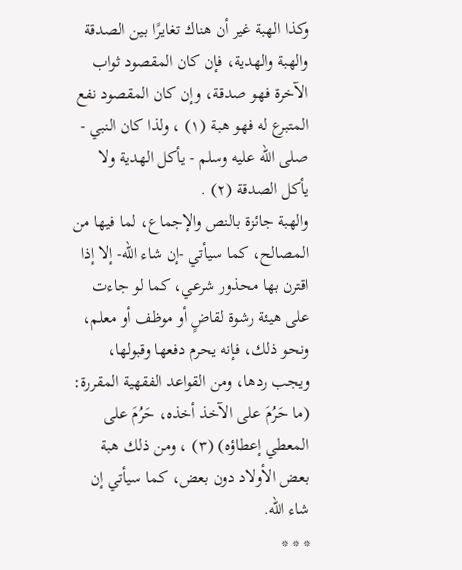وكذا الهبة غير أن هناك تغايرًا بين الصدقة والهبة والهدية، فإن كان المقصود ثواب الآخرة فهو صدقة، وإن كان المقصود نفع المتبرع له فهو هبة (١) ، ولذا كان النبي - صلى الله عليه وسلم - يأكل الهدية ولا يأكل الصدقة (٢) .
والهبة جائزة بالنص والإجماع، لما فيها من المصالح، كما سيأتي -إن شاء الله- إلا إذا اقترن بها محذور شرعي، كما لو جاءت على هيئة رشوة لقاضٍ أو موظف أو معلم، ونحو ذلك، فإنه يحرم دفعها وقبولها، ويجب ردها، ومن القواعد الفقهية المقررة: (ما حَرُمَ على الآخذ أخذه، حَرُمَ على المعطي إعطاؤه) (٣) ، ومن ذلك هبة بعض الأولاد دون بعض، كما سيأتي إن شاء الله.
* * *